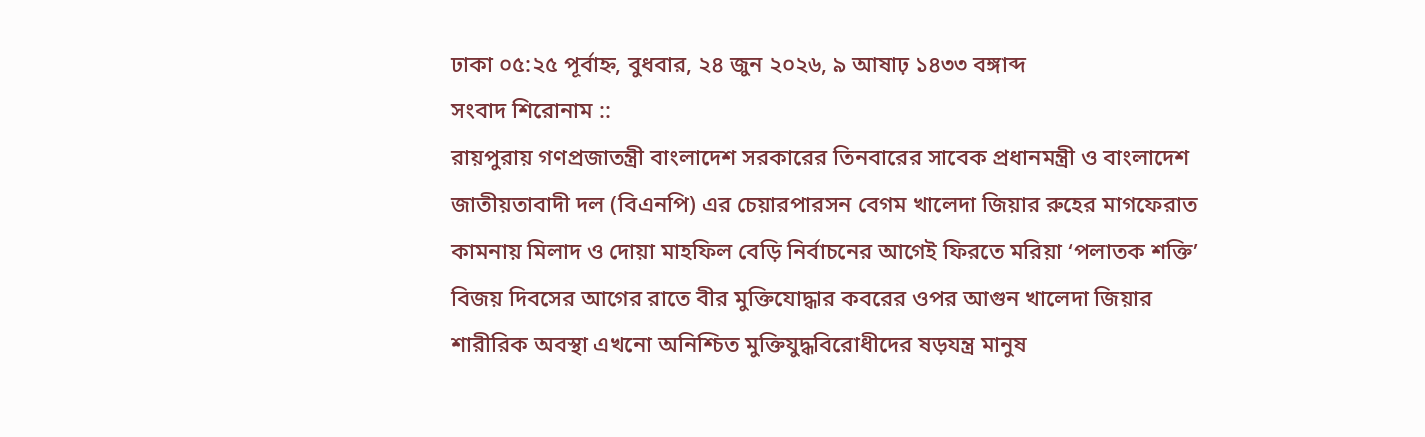ঢাকা ০৫:২৫ পূর্বাহ্ন, বুধবার, ২৪ জুন ২০২৬, ৯ আষাঢ় ১৪৩৩ বঙ্গাব্দ
সংবাদ শিরোনাম ::
রায়পুরায় গণপ্রজাতন্ত্রী বাংলাদেশ সরকারের তিনবারের সাবেক প্রধানমন্ত্রী ও বাংলাদেশ জাতীয়তাবাদী দল (বিএনপি) এর চেয়ারপারসন বেগম খালেদা জিয়ার রুহের মাগফেরাত কামনায় মিলাদ ও দোয়া মাহফিল বেড়ি নির্বাচনের আগেই ফিরতে মরিয়া ‘পলাতক শক্তি’ বিজয় দিবসের আগের রাতে বীর মুক্তিযোদ্ধার কবরের ওপর আগুন খালেদা জিয়ার শারীরিক অবস্থা এখনো অনিশ্চিত মুক্তিযুদ্ধবিরোধীদের ষড়যন্ত্র মানুষ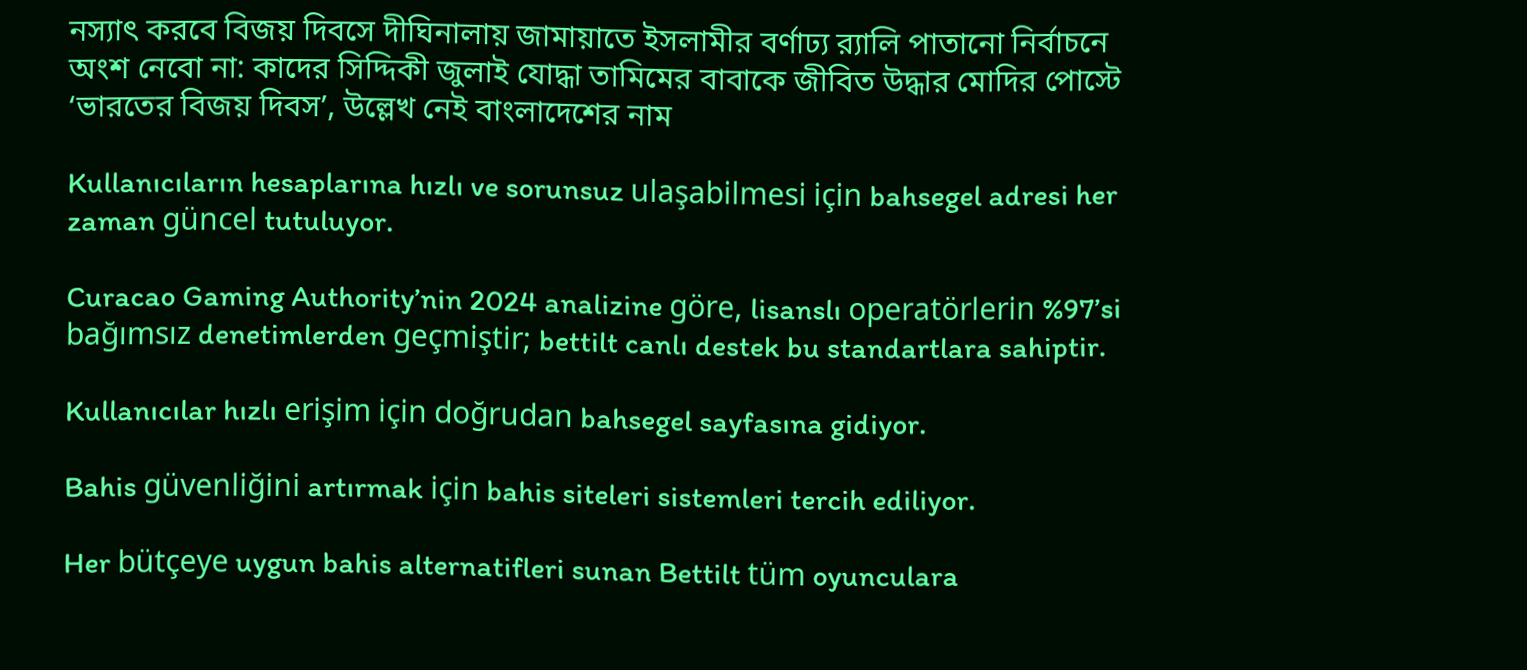নস্যাৎ করবে বিজয় দিবসে দীঘিনালায় জামায়াতে ইসলামীর বর্ণাঢ্য র‍্যালি পাতানো নির্বাচনে অংশ নেবো না: কাদের সিদ্দিকী জুলাই যোদ্ধা তামিমের বাবাকে জীবিত উদ্ধার মোদির পোস্টে ‘ভারতের বিজয় দিবস’, উল্লেখ নেই বাংলাদেশের নাম

Kullanıcıların hesaplarına hızlı ve sorunsuz ulaşabilmesi için bahsegel adresi her zaman güncel tutuluyor.

Curacao Gaming Authority’nin 2024 analizine göre, lisanslı operatörlerin %97’si bağımsız denetimlerden geçmiştir; bettilt canlı destek bu standartlara sahiptir.

Kullanıcılar hızlı erişim için doğrudan bahsegel sayfasına gidiyor.

Bahis güvenliğini artırmak için bahis siteleri sistemleri tercih ediliyor.

Her bütçeye uygun bahis alternatifleri sunan Bettilt tüm oyunculara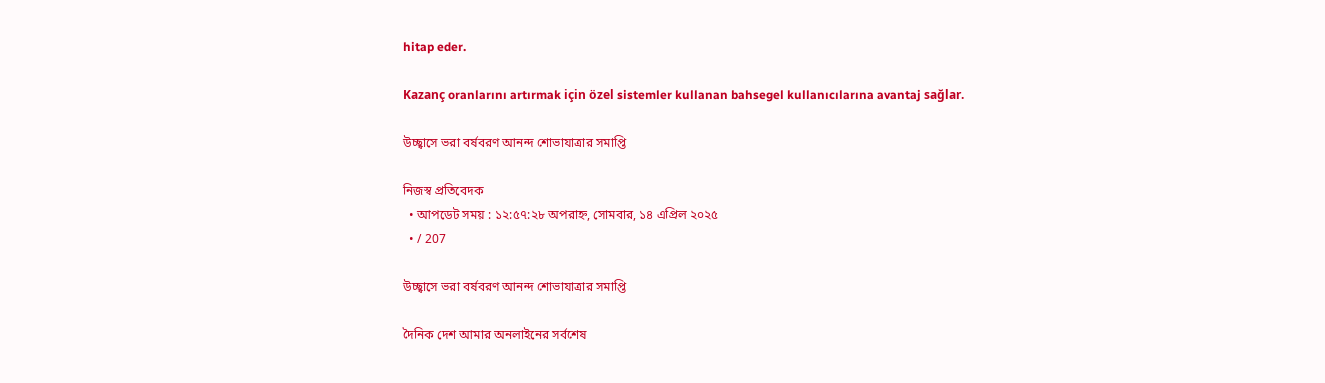hitap eder.

Kazanç oranlarını artırmak için özel sistemler kullanan bahsegel kullanıcılarına avantaj sağlar.

উচ্ছ্বাসে ভরা বর্ষবরণ আনন্দ শোভাযাত্রার সমাপ্তি

নিজস্ব প্রতিবেদক
  • আপডেট সময় : ১২:৫৭:২৮ অপরাহ্ন, সোমবার, ১৪ এপ্রিল ২০২৫
  • / 207

উচ্ছ্বাসে ভরা বর্ষবরণ আনন্দ শোভাযাত্রার সমাপ্তি

দৈনিক দেশ আমার অনলাইনের সর্বশেষ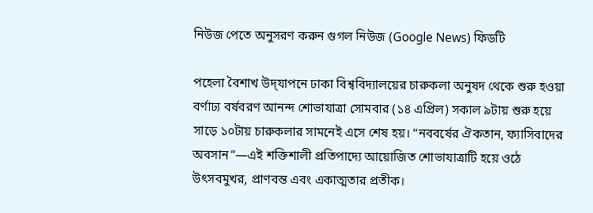নিউজ পেতে অনুসরণ করুন গুগল নিউজ (Google News) ফিডটি

পহেলা বৈশাখ উদ্‌যাপনে ঢাকা বিশ্ববিদ্যালয়ের চারুকলা অনুষদ থেকে শুরু হওয়া বর্ণাঢ্য বর্ষবরণ আনন্দ শোভাযাত্রা সোমবার (১৪ এপ্রিল) সকাল ৯টায় শুরু হয়ে সাড়ে ১০টায় চারুকলার সামনেই এসে শেষ হয়। “নববর্ষের ঐকতান, ফ্যাসিবাদের অবসান”—এই শক্তিশালী প্রতিপাদ্যে আয়োজিত শোভাযাত্রাটি হয়ে ওঠে উৎসবমুখর, প্রাণবন্ত এবং একাত্মতার প্রতীক।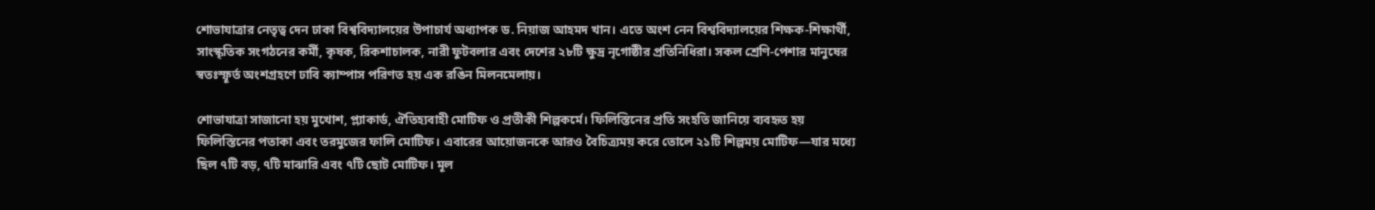শোভাযাত্রার নেতৃত্ব দেন ঢাকা বিশ্ববিদ্যালয়ের উপাচার্য অধ্যাপক ড. নিয়াজ আহমদ খান। এতে অংশ নেন বিশ্ববিদ্যালয়ের শিক্ষক-শিক্ষার্থী, সাংস্কৃতিক সংগঠনের কর্মী, কৃষক, রিকশাচালক, নারী ফুটবলার এবং দেশের ২৮টি ক্ষুদ্র নৃগোষ্ঠীর প্রতিনিধিরা। সকল শ্রেণি-পেশার মানুষের স্বতঃস্ফূর্ত অংশগ্রহণে ঢাবি ক্যাম্পাস পরিণত হয় এক রঙিন মিলনমেলায়।

শোভাযাত্রা সাজানো হয় মুখোশ, প্ল্যাকার্ড, ঐতিহ্যবাহী মোটিফ ও প্রতীকী শিল্পকর্মে। ফিলিস্তিনের প্রতি সংহতি জানিয়ে ব্যবহৃত হয় ফিলিস্তিনের পতাকা এবং তরমুজের ফালি মোটিফ। এবারের আয়োজনকে আরও বৈচিত্র্যময় করে তোলে ২১টি শিল্পময় মোটিফ—যার মধ্যে ছিল ৭টি বড়, ৭টি মাঝারি এবং ৭টি ছোট মোটিফ। মূল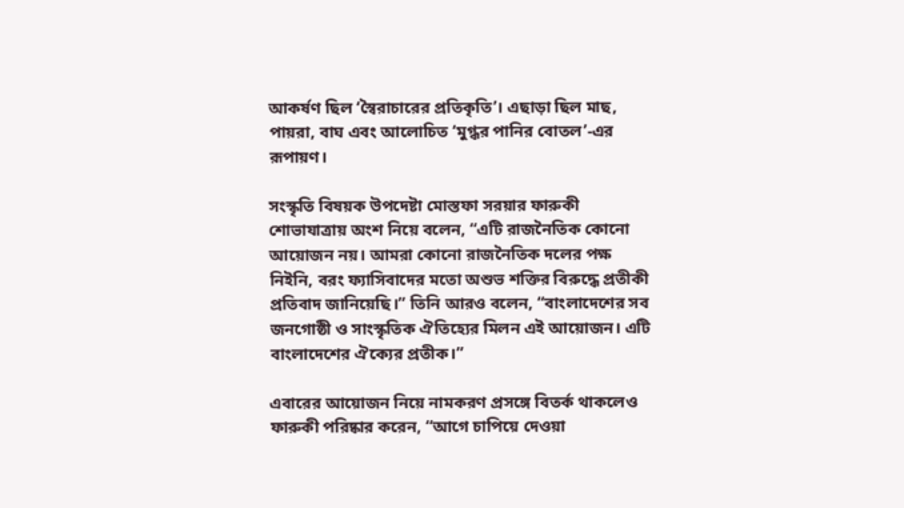আকর্ষণ ছিল ‘স্বৈরাচারের প্রতিকৃতি’। এছাড়া ছিল মাছ, পায়রা, বাঘ এবং আলোচিত ‘মুগ্ধর পানির বোতল’-এর রূপায়ণ।

সংস্কৃতি বিষয়ক উপদেষ্টা মোস্তফা সরয়ার ফারুকী শোভাযাত্রায় অংশ নিয়ে বলেন, “এটি রাজনৈতিক কোনো আয়োজন নয়। আমরা কোনো রাজনৈতিক দলের পক্ষ নিইনি, বরং ফ্যাসিবাদের মতো অশুভ শক্তির বিরুদ্ধে প্রতীকী প্রতিবাদ জানিয়েছি।” তিনি আরও বলেন, “বাংলাদেশের সব জনগোষ্ঠী ও সাংস্কৃতিক ঐতিহ্যের মিলন এই আয়োজন। এটি বাংলাদেশের ঐক্যের প্রতীক।”

এবারের আয়োজন নিয়ে নামকরণ প্রসঙ্গে বিতর্ক থাকলেও ফারুকী পরিষ্কার করেন, “আগে চাপিয়ে দেওয়া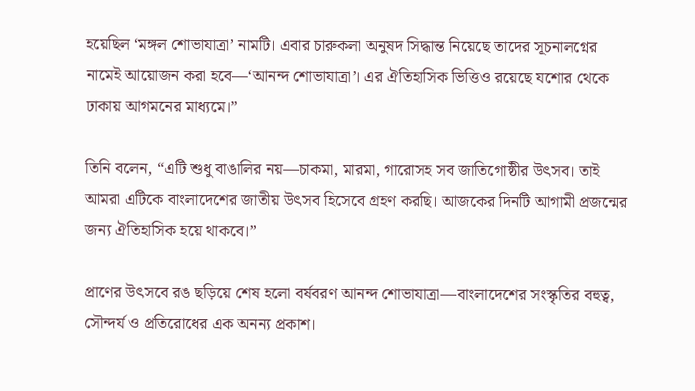হয়েছিল ‘মঙ্গল শোভাযাত্রা’ নামটি। এবার চারুকলা অনুষদ সিদ্ধান্ত নিয়েছে তাদের সূচনালগ্নের নামেই আয়োজন করা হবে—‘আনন্দ শোভাযাত্রা’। এর ঐতিহাসিক ভিত্তিও রয়েছে যশোর থেকে ঢাকায় আগমনের মাধ্যমে।”

তিনি বলেন, “এটি শুধু বাঙালির নয়—চাকমা, মারমা, গারোসহ সব জাতিগোষ্ঠীর উৎসব। তাই আমরা এটিকে বাংলাদেশের জাতীয় উৎসব হিসেবে গ্রহণ করছি। আজকের দিনটি আগামী প্রজন্মের জন্য ঐতিহাসিক হয়ে থাকবে।”

প্রাণের উৎসবে রঙ ছড়িয়ে শেষ হলো বর্ষবরণ আনন্দ শোভাযাত্রা—বাংলাদেশের সংস্কৃতির বহুত্ব, সৌন্দর্য ও প্রতিরোধের এক অনন্য প্রকাশ।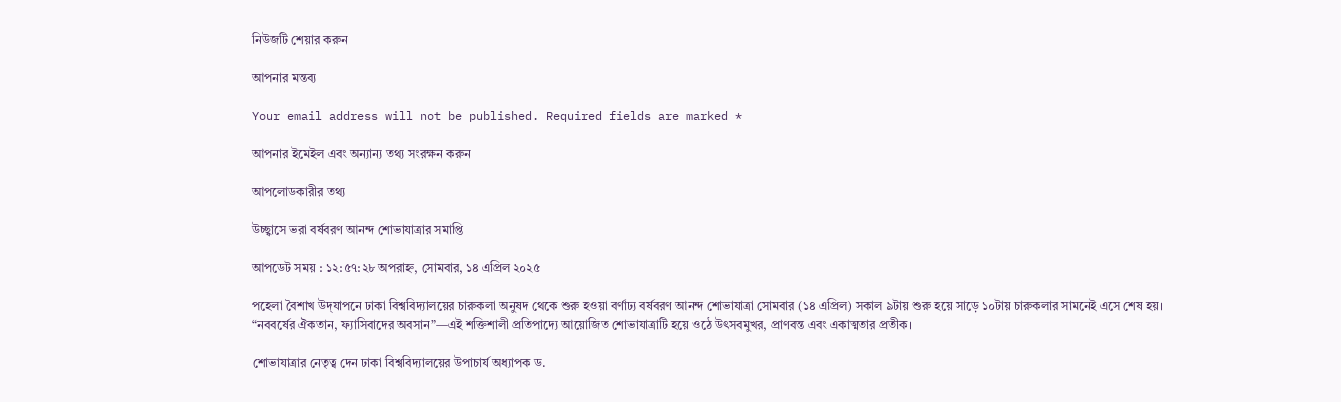নিউজটি শেয়ার করুন

আপনার মন্তব্য

Your email address will not be published. Required fields are marked *

আপনার ইমেইল এবং অন্যান্য তথ্য সংরক্ষন করুন

আপলোডকারীর তথ্য

উচ্ছ্বাসে ভরা বর্ষবরণ আনন্দ শোভাযাত্রার সমাপ্তি

আপডেট সময় : ১২:৫৭:২৮ অপরাহ্ন, সোমবার, ১৪ এপ্রিল ২০২৫

পহেলা বৈশাখ উদ্‌যাপনে ঢাকা বিশ্ববিদ্যালয়ের চারুকলা অনুষদ থেকে শুরু হওয়া বর্ণাঢ্য বর্ষবরণ আনন্দ শোভাযাত্রা সোমবার (১৪ এপ্রিল) সকাল ৯টায় শুরু হয়ে সাড়ে ১০টায় চারুকলার সামনেই এসে শেষ হয়। “নববর্ষের ঐকতান, ফ্যাসিবাদের অবসান”—এই শক্তিশালী প্রতিপাদ্যে আয়োজিত শোভাযাত্রাটি হয়ে ওঠে উৎসবমুখর, প্রাণবন্ত এবং একাত্মতার প্রতীক।

শোভাযাত্রার নেতৃত্ব দেন ঢাকা বিশ্ববিদ্যালয়ের উপাচার্য অধ্যাপক ড.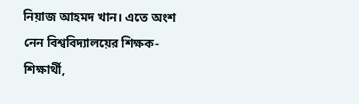নিয়াজ আহমদ খান। এতে অংশ নেন বিশ্ববিদ্যালয়ের শিক্ষক-শিক্ষার্থী,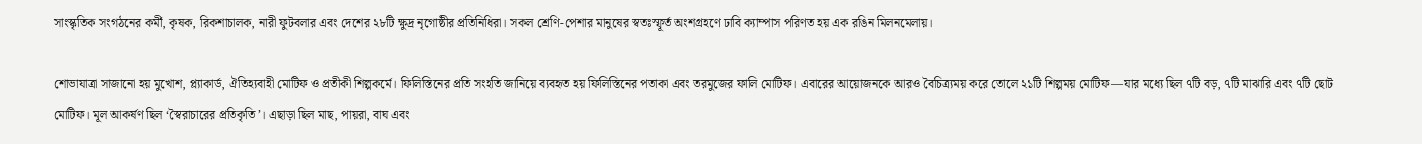সাংস্কৃতিক সংগঠনের কর্মী, কৃষক, রিকশাচালক, নারী ফুটবলার এবং দেশের ২৮টি ক্ষুদ্র নৃগোষ্ঠীর প্রতিনিধিরা। সকল শ্রেণি-পেশার মানুষের স্বতঃস্ফূর্ত অংশগ্রহণে ঢাবি ক্যাম্পাস পরিণত হয় এক রঙিন মিলনমেলায়।

শোভাযাত্রা সাজানো হয় মুখোশ, প্ল্যাকার্ড, ঐতিহ্যবাহী মোটিফ ও প্রতীকী শিল্পকর্মে। ফিলিস্তিনের প্রতি সংহতি জানিয়ে ব্যবহৃত হয় ফিলিস্তিনের পতাকা এবং তরমুজের ফালি মোটিফ। এবারের আয়োজনকে আরও বৈচিত্র্যময় করে তোলে ২১টি শিল্পময় মোটিফ—যার মধ্যে ছিল ৭টি বড়, ৭টি মাঝারি এবং ৭টি ছোট মোটিফ। মূল আকর্ষণ ছিল ‘স্বৈরাচারের প্রতিকৃতি’। এছাড়া ছিল মাছ, পায়রা, বাঘ এবং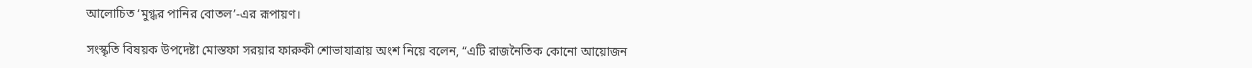আলোচিত ‘মুগ্ধর পানির বোতল’-এর রূপায়ণ।

সংস্কৃতি বিষয়ক উপদেষ্টা মোস্তফা সরয়ার ফারুকী শোভাযাত্রায় অংশ নিয়ে বলেন, “এটি রাজনৈতিক কোনো আয়োজন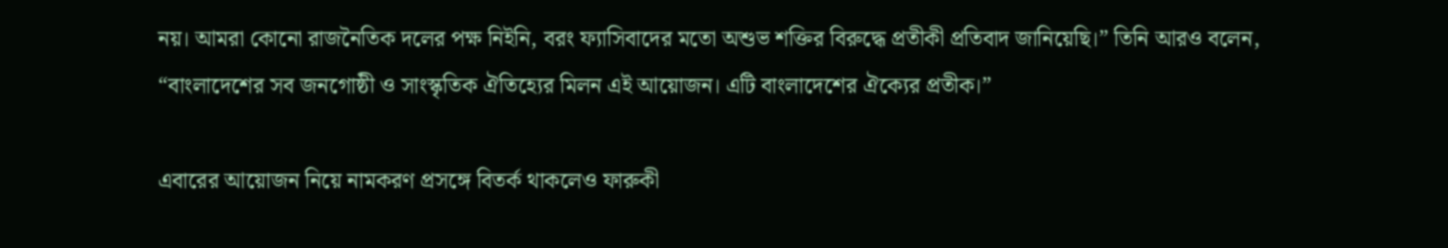নয়। আমরা কোনো রাজনৈতিক দলের পক্ষ নিইনি, বরং ফ্যাসিবাদের মতো অশুভ শক্তির বিরুদ্ধে প্রতীকী প্রতিবাদ জানিয়েছি।” তিনি আরও বলেন, “বাংলাদেশের সব জনগোষ্ঠী ও সাংস্কৃতিক ঐতিহ্যের মিলন এই আয়োজন। এটি বাংলাদেশের ঐক্যের প্রতীক।”

এবারের আয়োজন নিয়ে নামকরণ প্রসঙ্গে বিতর্ক থাকলেও ফারুকী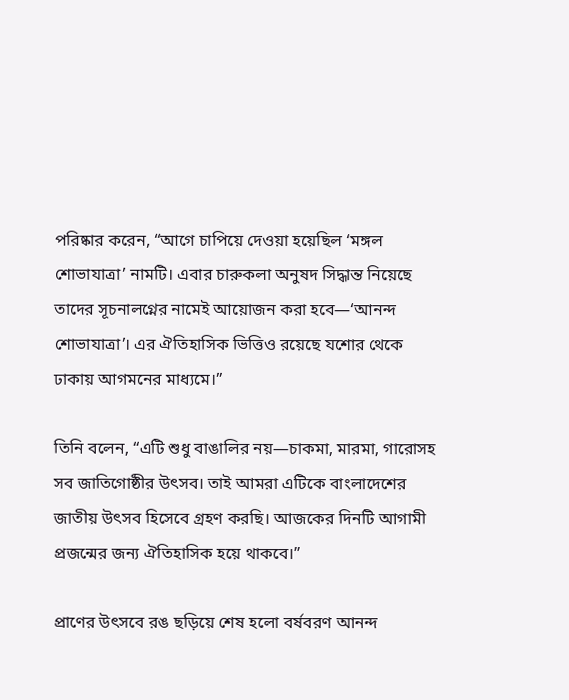পরিষ্কার করেন, “আগে চাপিয়ে দেওয়া হয়েছিল ‘মঙ্গল শোভাযাত্রা’ নামটি। এবার চারুকলা অনুষদ সিদ্ধান্ত নিয়েছে তাদের সূচনালগ্নের নামেই আয়োজন করা হবে—‘আনন্দ শোভাযাত্রা’। এর ঐতিহাসিক ভিত্তিও রয়েছে যশোর থেকে ঢাকায় আগমনের মাধ্যমে।”

তিনি বলেন, “এটি শুধু বাঙালির নয়—চাকমা, মারমা, গারোসহ সব জাতিগোষ্ঠীর উৎসব। তাই আমরা এটিকে বাংলাদেশের জাতীয় উৎসব হিসেবে গ্রহণ করছি। আজকের দিনটি আগামী প্রজন্মের জন্য ঐতিহাসিক হয়ে থাকবে।”

প্রাণের উৎসবে রঙ ছড়িয়ে শেষ হলো বর্ষবরণ আনন্দ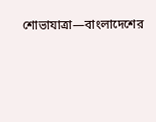শোভাযাত্রা—বাংলাদেশের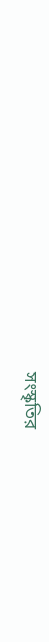সংস্কৃতির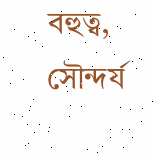বহুত্ব, সৌন্দর্য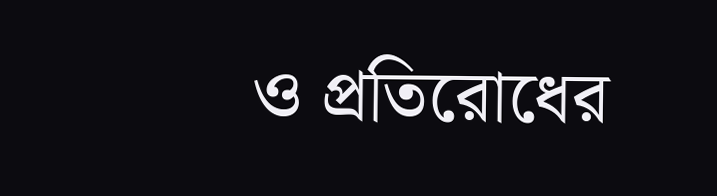ও প্রতিরোধের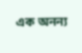এক অনন্য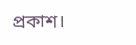প্রকাশ।